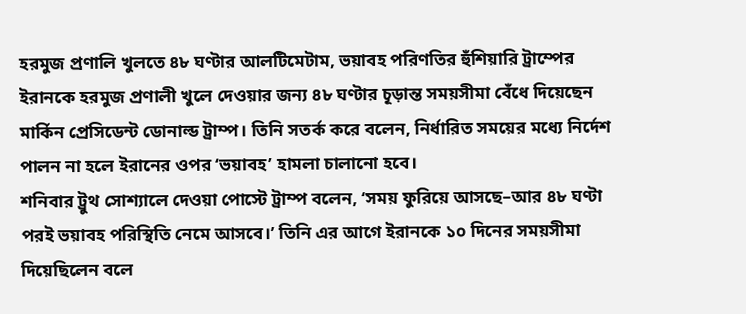হরমুজ প্রণালি খুলতে ৪৮ ঘণ্টার আলটিমেটাম, ভয়াবহ পরিণতির হুঁশিয়ারি ট্রাম্পের
ইরানকে হরমুজ প্রণালী খুলে দেওয়ার জন্য ৪৮ ঘণ্টার চূড়ান্ত সময়সীমা বেঁধে দিয়েছেন মার্কিন প্রেসিডেন্ট ডোনাল্ড ট্রাম্প। তিনি সতর্ক করে বলেন, নির্ধারিত সময়ের মধ্যে নির্দেশ পালন না হলে ইরানের ওপর ‘ভয়াবহ’ হামলা চালানো হবে।
শনিবার ট্রুথ সোশ্যালে দেওয়া পোস্টে ট্রাম্প বলেন, ‘সময় ফুরিয়ে আসছে–আর ৪৮ ঘণ্টা পরই ভয়াবহ পরিস্থিতি নেমে আসবে।’ তিনি এর আগে ইরানকে ১০ দিনের সময়সীমা দিয়েছিলেন বলে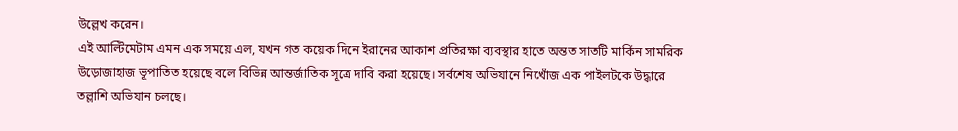উল্লেখ করেন।
এই আল্টিমেটাম এমন এক সময়ে এল, যখন গত কয়েক দিনে ইরানের আকাশ প্রতিরক্ষা ব্যবস্থার হাতে অন্তত সাতটি মার্কিন সামরিক উড়োজাহাজ ভূপাতিত হয়েছে বলে বিভিন্ন আন্তর্জাতিক সূত্রে দাবি করা হয়েছে। সর্বশেষ অভিযানে নিখোঁজ এক পাইলটকে উদ্ধারে তল্লাশি অভিযান চলছে।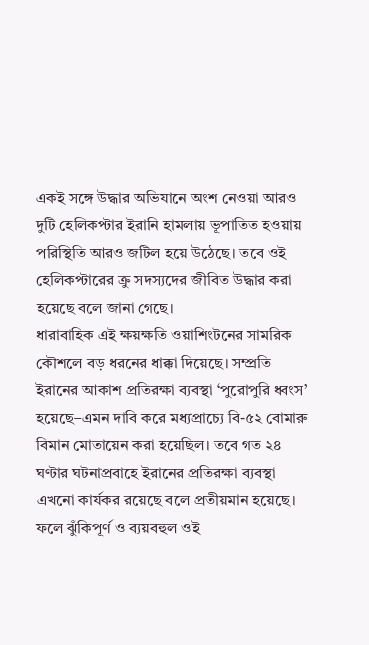একই সঙ্গে উদ্ধার অভিযানে অংশ নেওয়া আরও দুটি হেলিকপ্টার ইরানি হামলায় ভূপাতিত হওয়ায় পরিস্থিতি আরও জটিল হয়ে উঠেছে। তবে ওই হেলিকপ্টারের ক্রু সদস্যদের জীবিত উদ্ধার করা হয়েছে বলে জানা গেছে।
ধারাবাহিক এই ক্ষয়ক্ষতি ওয়াশিংটনের সামরিক কৌশলে বড় ধরনের ধাক্কা দিয়েছে। সম্প্রতি ইরানের আকাশ প্রতিরক্ষা ব্যবস্থা ‘পুরোপুরি ধ্বংস’ হয়েছে–এমন দাবি করে মধ্যপ্রাচ্যে বি-৫২ বোমারু বিমান মোতায়েন করা হয়েছিল। তবে গত ২৪ ঘণ্টার ঘটনাপ্রবাহে ইরানের প্রতিরক্ষা ব্যবস্থা এখনো কার্যকর রয়েছে বলে প্রতীয়মান হয়েছে।
ফলে ঝুঁকিপূর্ণ ও ব্যয়বহুল ওই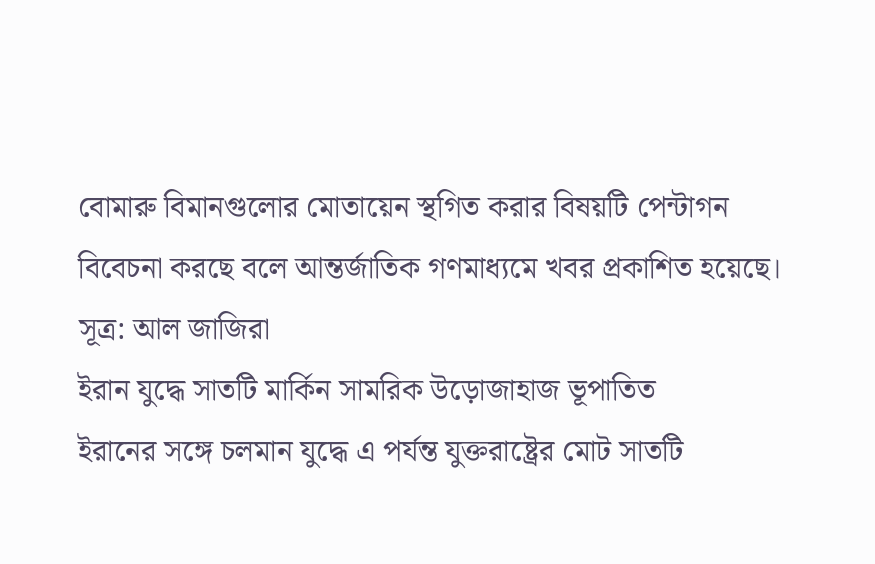বোমারু বিমানগুলোর মোতায়েন স্থগিত করার বিষয়টি পেন্টাগন বিবেচনা করছে বলে আন্তর্জাতিক গণমাধ্যমে খবর প্রকাশিত হয়েছে।
সূত্র: আল জাজিরা
ইরান যুদ্ধে সাতটি মার্কিন সামরিক উড়োজাহাজ ভূপাতিত
ইরানের সঙ্গে চলমান যুদ্ধে এ পর্যন্ত যুক্তরাষ্ট্রের মোট সাতটি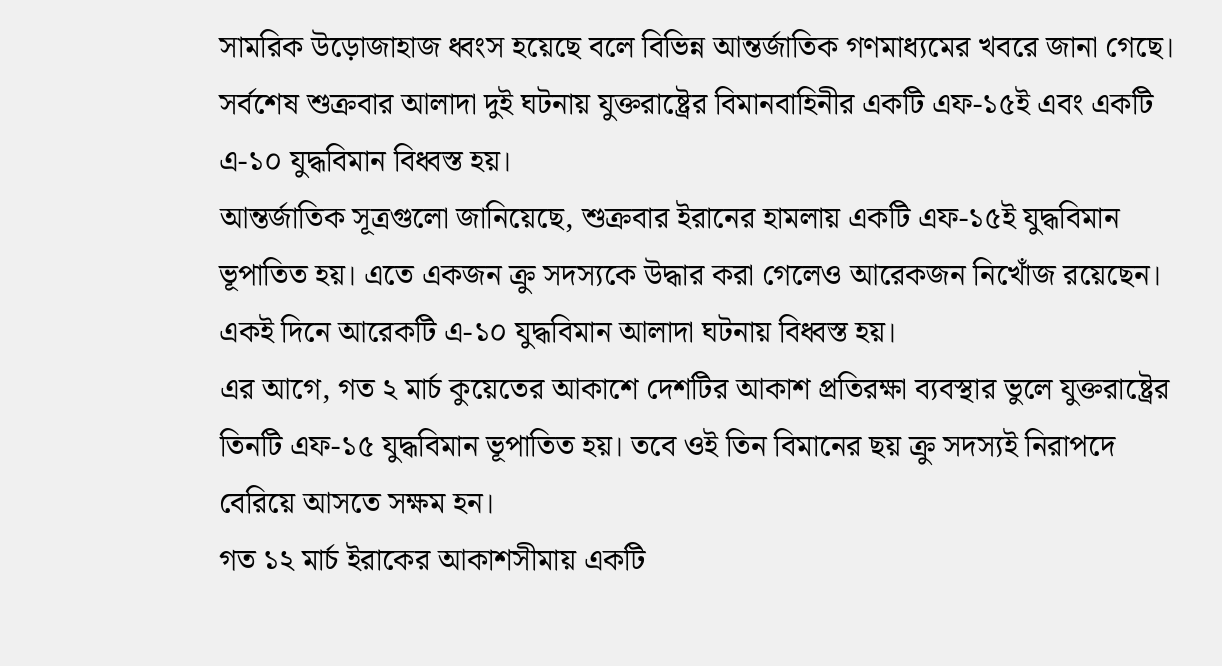সামরিক উড়োজাহাজ ধ্বংস হয়েছে বলে বিভিন্ন আন্তর্জাতিক গণমাধ্যমের খবরে জানা গেছে। সর্বশেষ শুক্রবার আলাদা দুই ঘটনায় যুক্তরাষ্ট্রের বিমানবাহিনীর একটি এফ-১৫ই এবং একটি এ-১০ যুদ্ধবিমান বিধ্বস্ত হয়।
আন্তর্জাতিক সূত্রগুলো জানিয়েছে, শুক্রবার ইরানের হামলায় একটি এফ-১৫ই যুদ্ধবিমান ভূপাতিত হয়। এতে একজন ক্রু সদস্যকে উদ্ধার করা গেলেও আরেকজন নিখোঁজ রয়েছেন। একই দিনে আরেকটি এ-১০ যুদ্ধবিমান আলাদা ঘটনায় বিধ্বস্ত হয়।
এর আগে, গত ২ মার্চ কুয়েতের আকাশে দেশটির আকাশ প্রতিরক্ষা ব্যবস্থার ভুলে যুক্তরাষ্ট্রের তিনটি এফ-১৫ যুদ্ধবিমান ভূপাতিত হয়। তবে ওই তিন বিমানের ছয় ক্রু সদস্যই নিরাপদে বেরিয়ে আসতে সক্ষম হন।
গত ১২ মার্চ ইরাকের আকাশসীমায় একটি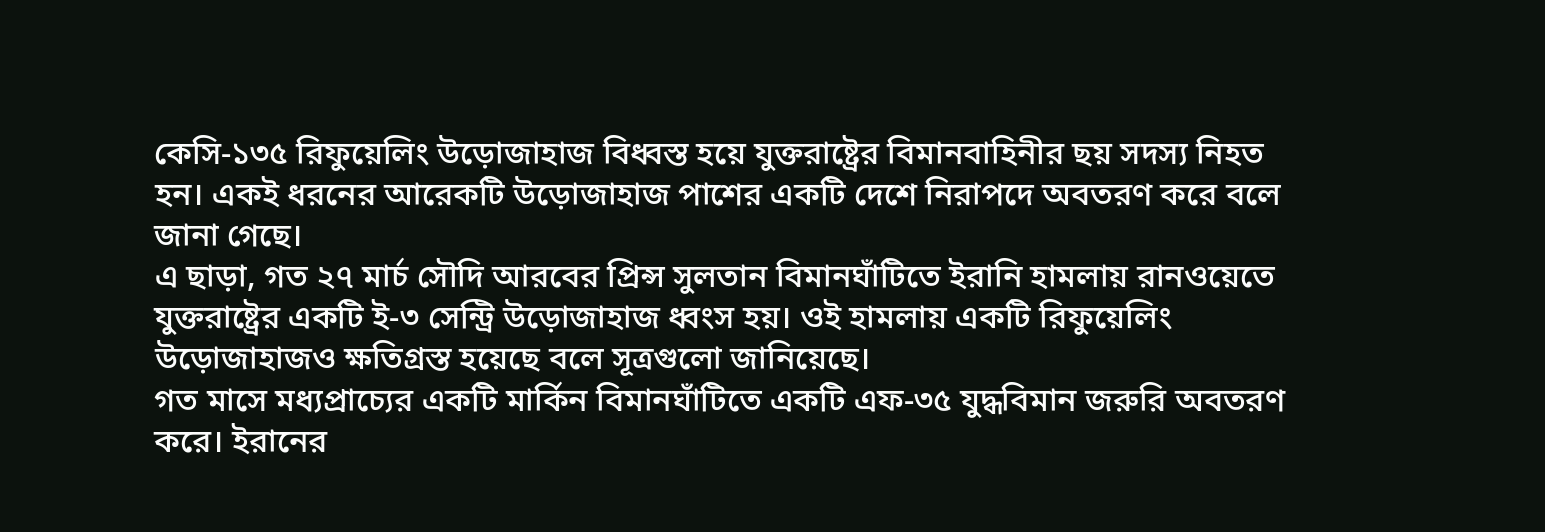কেসি-১৩৫ রিফুয়েলিং উড়োজাহাজ বিধ্বস্ত হয়ে যুক্তরাষ্ট্রের বিমানবাহিনীর ছয় সদস্য নিহত হন। একই ধরনের আরেকটি উড়োজাহাজ পাশের একটি দেশে নিরাপদে অবতরণ করে বলে জানা গেছে।
এ ছাড়া, গত ২৭ মার্চ সৌদি আরবের প্রিন্স সুলতান বিমানঘাঁটিতে ইরানি হামলায় রানওয়েতে যুক্তরাষ্ট্রের একটি ই-৩ সেন্ট্রি উড়োজাহাজ ধ্বংস হয়। ওই হামলায় একটি রিফুয়েলিং উড়োজাহাজও ক্ষতিগ্রস্ত হয়েছে বলে সূত্রগুলো জানিয়েছে।
গত মাসে মধ্যপ্রাচ্যের একটি মার্কিন বিমানঘাঁটিতে একটি এফ-৩৫ যুদ্ধবিমান জরুরি অবতরণ করে। ইরানের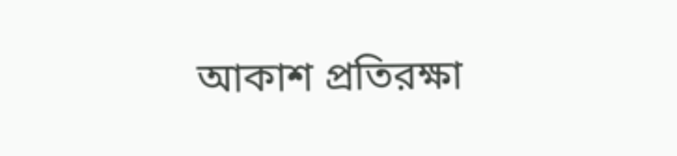আকাশ প্রতিরক্ষা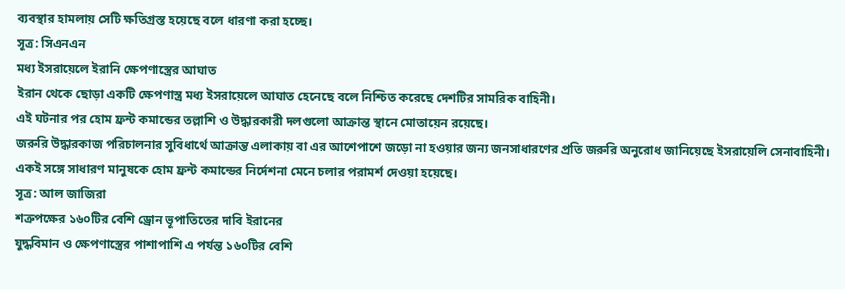ব্যবস্থার হামলায় সেটি ক্ষতিগ্রস্ত হয়েছে বলে ধারণা করা হচ্ছে।
সূত্র: সিএনএন
মধ্য ইসরায়েলে ইরানি ক্ষেপণাস্ত্রের আঘাত
ইরান থেকে ছোড়া একটি ক্ষেপণাস্ত্র মধ্য ইসরায়েলে আঘাত হেনেছে বলে নিশ্চিত করেছে দেশটির সামরিক বাহিনী।
এই ঘটনার পর হোম ফ্রন্ট কমান্ডের তল্লাশি ও উদ্ধারকারী দলগুলো আক্রান্ত স্থানে মোতায়েন রয়েছে।
জরুরি উদ্ধারকাজ পরিচালনার সুবিধার্থে আক্রান্ত এলাকায় বা এর আশেপাশে জড়ো না হওয়ার জন্য জনসাধারণের প্রতি জরুরি অনুরোধ জানিয়েছে ইসরায়েলি সেনাবাহিনী। একই সঙ্গে সাধারণ মানুষকে হোম ফ্রন্ট কমান্ডের নির্দেশনা মেনে চলার পরামর্শ দেওয়া হয়েছে।
সূত্র: আল জাজিরা
শত্রুপক্ষের ১৬০টির বেশি ড্রোন ভূপাতিতের দাবি ইরানের
যুদ্ধবিমান ও ক্ষেপণাস্ত্রের পাশাপাশি এ পর্যন্ত ১৬০টির বেশি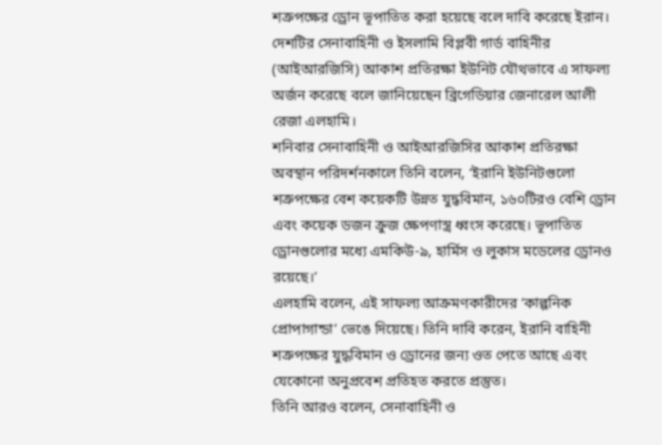শত্রুপক্ষের ড্রোন ভূপাতিত করা হয়েছে বলে দাবি করেছে ইরান। দেশটির সেনাবাহিনী ও ইসলামি বিপ্লবী গার্ড বাহিনীর (আইআরজিসি) আকাশ প্রতিরক্ষা ইউনিট যৌথভাবে এ সাফল্য অর্জন করেছে বলে জানিয়েছেন ব্রিগেডিয়ার জেনারেল আলী রেজা এলহামি।
শনিবার সেনাবাহিনী ও আইআরজিসির আকাশ প্রতিরক্ষা অবস্থান পরিদর্শনকালে তিনি বলেন, ‘ইরানি ইউনিটগুলো শত্রুপক্ষের বেশ কয়েকটি উন্নত যুদ্ধবিমান, ১৬০টিরও বেশি ড্রোন এবং কয়েক ডজন ক্রুজ ক্ষেপণাস্ত্র ধ্বংস করেছে। ভূপাতিত ড্রোনগুলোর মধ্যে এমকিউ-৯, হার্মিস ও লুকাস মডেলের ড্রোনও রয়েছে।’
এলহামি বলেন, এই সাফল্য আক্রমণকারীদের ‘কাল্পনিক প্রোপাগান্ডা’ ভেঙে দিয়েছে। তিনি দাবি করেন, ইরানি বাহিনী শত্রুপক্ষের যুদ্ধবিমান ও ড্রোনের জন্য ওত পেতে আছে এবং যেকোনো অনুপ্রবেশ প্রতিহত করতে প্রস্তুত।
তিনি আরও বলেন, সেনাবাহিনী ও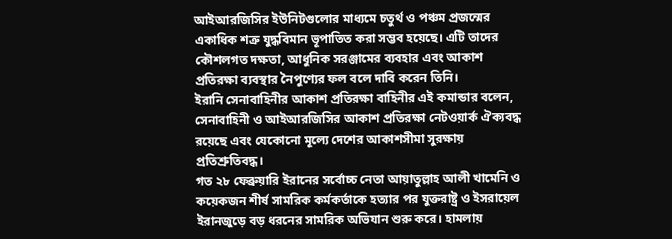আইআরজিসির ইউনিটগুলোর মাধ্যমে চতুর্থ ও পঞ্চম প্রজন্মের একাধিক শত্রু যুদ্ধবিমান ভূপাতিত করা সম্ভব হয়েছে। এটি তাদের কৌশলগত দক্ষতা, আধুনিক সরঞ্জামের ব্যবহার এবং আকাশ প্রতিরক্ষা ব্যবস্থার নৈপুণ্যের ফল বলে দাবি করেন তিনি।
ইরানি সেনাবাহিনীর আকাশ প্রতিরক্ষা বাহিনীর এই কমান্ডার বলেন, সেনাবাহিনী ও আইআরজিসির আকাশ প্রতিরক্ষা নেটওয়ার্ক ঐক্যবদ্ধ রয়েছে এবং যেকোনো মূল্যে দেশের আকাশসীমা সুরক্ষায় প্রতিশ্রুতিবদ্ধ।
গত ২৮ ফেব্রুয়ারি ইরানের সর্বোচ্চ নেতা আয়াতুল্লাহ আলী খামেনি ও কয়েকজন শীর্ষ সামরিক কর্মকর্তাকে হত্যার পর যুক্তরাষ্ট্র ও ইসরায়েল ইরানজুড়ে বড় ধরনের সামরিক অভিযান শুরু করে। হামলায়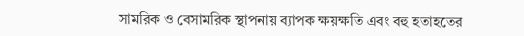সামরিক ও বেসামরিক স্থাপনায় ব্যাপক ক্ষয়ক্ষতি এবং বহু হতাহতের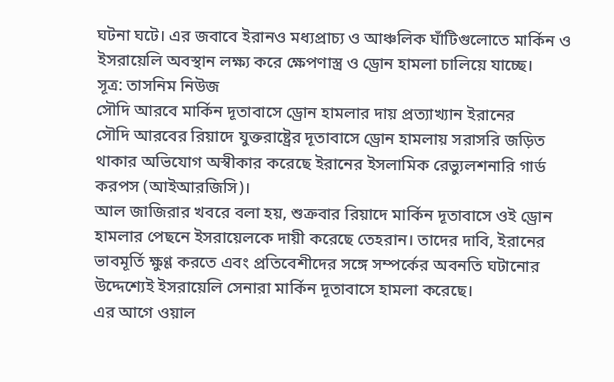ঘটনা ঘটে। এর জবাবে ইরানও মধ্যপ্রাচ্য ও আঞ্চলিক ঘাঁটিগুলোতে মার্কিন ও ইসরায়েলি অবস্থান লক্ষ্য করে ক্ষেপণাস্ত্র ও ড্রোন হামলা চালিয়ে যাচ্ছে।
সূত্র: তাসনিম নিউজ
সৌদি আরবে মার্কিন দূতাবাসে ড্রোন হামলার দায় প্রত্যাখ্যান ইরানের
সৌদি আরবের রিয়াদে যুক্তরাষ্ট্রের দূতাবাসে ড্রোন হামলায় সরাসরি জড়িত থাকার অভিযোগ অস্বীকার করেছে ইরানের ইসলামিক রেভ্যুলশনারি গার্ড করপস (আইআরজিসি)।
আল জাজিরার খবরে বলা হয়, শুক্রবার রিয়াদে মার্কিন দূতাবাসে ওই ড্রোন হামলার পেছনে ইসরায়েলকে দায়ী করেছে তেহরান। তাদের দাবি, ইরানের ভাবমূর্তি ক্ষুণ্ণ করতে এবং প্রতিবেশীদের সঙ্গে সম্পর্কের অবনতি ঘটানোর উদ্দেশ্যেই ইসরায়েলি সেনারা মার্কিন দূতাবাসে হামলা করেছে।
এর আগে ওয়াল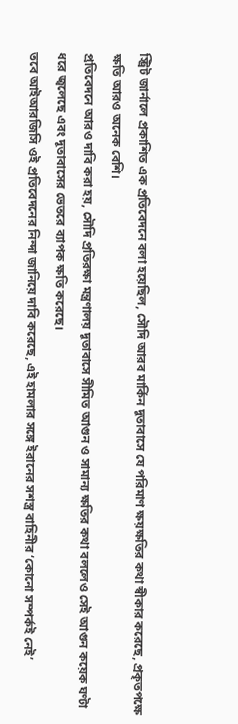স্ট্রিট জার্নালে প্রকাশিত এক প্রতিবেদনে বলা হয়েছিল, সৌদি আরব মার্কিন দূতাবাসে যে পরিমাণ ক্ষয়ক্ষতির কথা স্বীকার করেছে, প্রকৃতপক্ষে ক্ষতি আরও অনেক বেশি।
প্রতিবেদনে আরও দাবি করা হয়, সৌদি প্রতিরক্ষা মন্ত্রণালয় দূতাবাসে সীমিত আগুন ও সামান্য ক্ষতির কথা বললেও সেই আগুন কয়েক ঘণ্টা ধরে জ্বলেছে এবং দূতাবাসের ভেতরে ব্যাপক ক্ষতি করেছে।
তবে আইআরজিসি ওই প্রতিবেদনের নিন্দা জানিয়ে দাবি করেছে, এই হামলার সঙ্গে ইরানের সশস্ত্র বাহিনীর ‘কোনো সম্পর্কই নেই’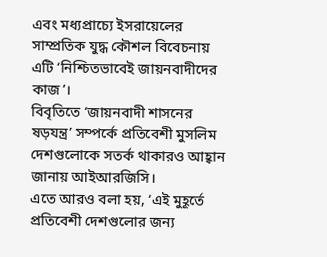এবং মধ্যপ্রাচ্যে ইসরায়েলের সাম্প্রতিক যুদ্ধ কৌশল বিবেচনায় এটি ‘নিশ্চিতভাবেই জায়নবাদীদের কাজ’।
বিবৃতিতে ‘জায়নবাদী শাসনের ষড়যন্ত্র’ সম্পর্কে প্রতিবেশী মুসলিম দেশগুলোকে সতর্ক থাকারও আহ্বান জানায় আইআরজিসি।
এতে আরও বলা হয়, ‘এই মুহূর্তে প্রতিবেশী দেশগুলোর জন্য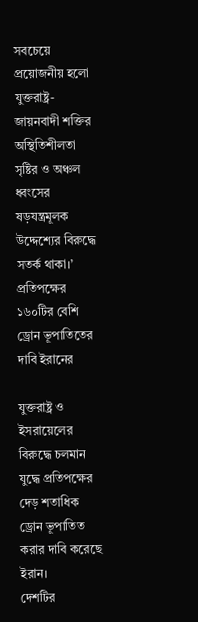সবচেয়ে প্রয়োজনীয় হলো যুক্তরাষ্ট্র-জায়নবাদী শক্তির অস্থিতিশীলতা সৃষ্টির ও অঞ্চল ধ্বংসের ষড়যন্ত্রমূলক উদ্দেশ্যের বিরুদ্ধে সতর্ক থাকা।’
প্রতিপক্ষের ১৬০টির বেশি ড্রোন ভূপাতিতের দাবি ইরানের

যুক্তরাষ্ট্র ও ইসরায়েলের বিরুদ্ধে চলমান যুদ্ধে প্রতিপক্ষের দেড় শতাধিক ড্রোন ভূপাতিত করার দাবি করেছে ইরান।
দেশটির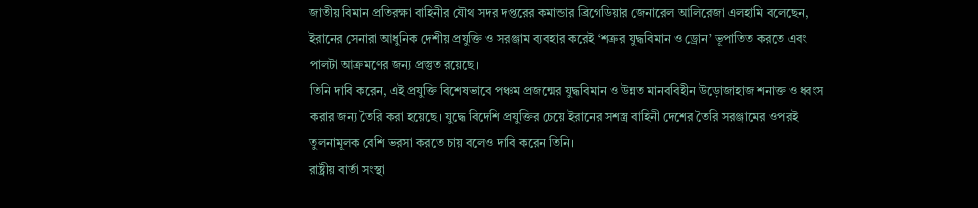জাতীয় বিমান প্রতিরক্ষা বাহিনীর যৌথ সদর দপ্তরের কমান্ডার ব্রিগেডিয়ার জেনারেল আলিরেজা এলহামি বলেছেন, ইরানের সেনারা আধুনিক দেশীয় প্রযুক্তি ও সরঞ্জাম ব্যবহার করেই ‘শত্রুর যুদ্ধবিমান ও ড্রোন’ ভূপাতিত করতে এবং পালটা আক্রমণের জন্য প্রস্তুত রয়েছে।
তিনি দাবি করেন, এই প্রযুক্তি বিশেষভাবে পঞ্চম প্রজন্মের যুদ্ধবিমান ও উন্নত মানববিহীন উড়োজাহাজ শনাক্ত ও ধ্বংস করার জন্য তৈরি করা হয়েছে। যুদ্ধে বিদেশি প্রযুক্তির চেয়ে ইরানের সশস্ত্র বাহিনী দেশের তৈরি সরঞ্জামের ওপরই তুলনামূলক বেশি ভরসা করতে চায় বলেও দাবি করেন তিনি।
রাষ্ট্রীয় বার্তা সংস্থা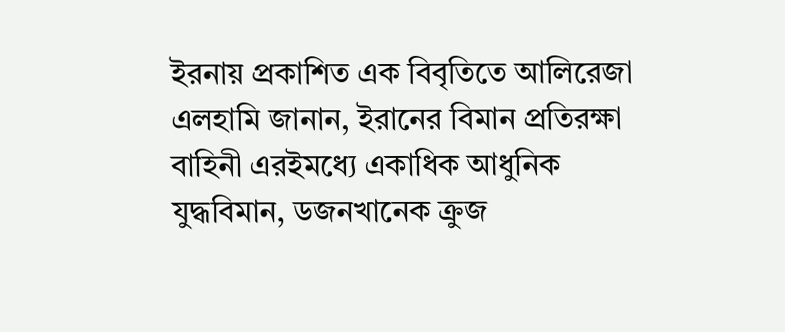ইরনায় প্রকাশিত এক বিবৃতিতে আলিরেজা এলহামি জানান, ইরানের বিমান প্রতিরক্ষা বাহিনী এরইমধ্যে একাধিক আধুনিক যুদ্ধবিমান, ডজনখানেক ক্রুজ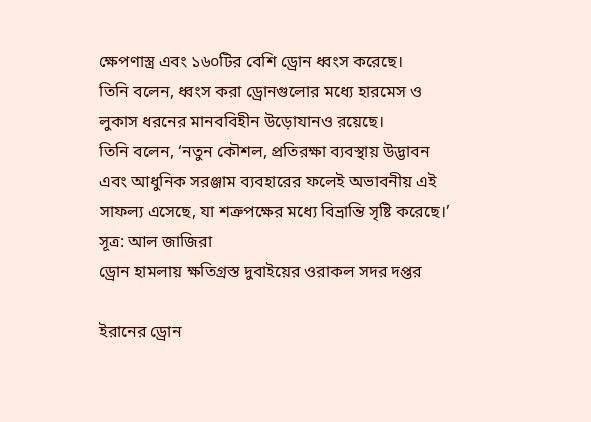ক্ষেপণাস্ত্র এবং ১৬০টির বেশি ড্রোন ধ্বংস করেছে।
তিনি বলেন, ধ্বংস করা ড্রোনগুলোর মধ্যে হারমেস ও লুকাস ধরনের মানববিহীন উড়োযানও রয়েছে।
তিনি বলেন, ‘নতুন কৌশল, প্রতিরক্ষা ব্যবস্থায় উদ্ভাবন এবং আধুনিক সরঞ্জাম ব্যবহারের ফলেই অভাবনীয় এই সাফল্য এসেছে, যা শত্রুপক্ষের মধ্যে বিভ্রান্তি সৃষ্টি করেছে।’
সূত্র: আল জাজিরা
ড্রোন হামলায় ক্ষতিগ্রস্ত দুবাইয়ের ওরাকল সদর দপ্তর

ইরানের ড্রোন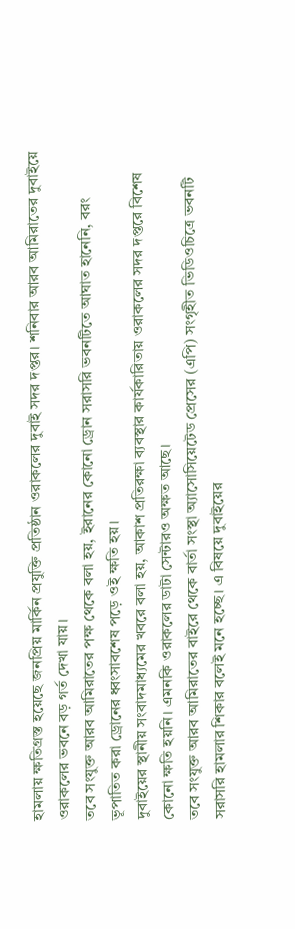হামলায় ক্ষতিগ্রস্ত হয়েছে জনপ্রিয় মার্কিন প্রযুক্তি প্রতিষ্ঠান ওরাকলের দুবাই সদর দপ্তর। শনিবার আরব আমিরাতের দুবাইয়ে ওরাকলের ভবনে বড় গর্ত দেখা যায়।
তবে সংযুক্ত আরব আমিরাতের পক্ষ থেকে বলা হয়, ইরানের কোনো ড্রোন সরাসরি ভবনটিতে আঘাত হানেনি, বরং ভূপাতিত করা ড্রোনের ধ্বংসাবশেষ পড়ে ওই ক্ষতি হয়।
দুবাইয়ের স্থানীয় সংবাদমাধ্যমের খবরে বলা হয়, আকাশ প্রতিরক্ষা ব্যবস্থার কার্যকারিতায় ওরাকলের সদর দপ্তরে বিশেষ কোনো ক্ষতি হয়নি। এমনকি ওরাকলের ডাটা সেন্টারও অক্ষত আছে।
তবে সংযুক্ত আরব আমিরাতের বাইরে থেকে বার্তা সংস্থা অ্যাসোসিয়েটেড প্রেসের (এপি) সংগৃহীত ভিডিওচিত্রে ভবনটি সরাসরি হামলার শিকার বলেই মনে হচ্ছে। এ বিষয়ে দুবাইয়ের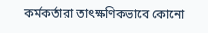কর্মকর্তারা তাৎক্ষণিকভাবে কোনো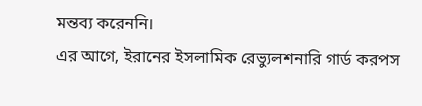মন্তব্য করেননি।
এর আগে, ইরানের ইসলামিক রেভ্যুলশনারি গার্ড করপস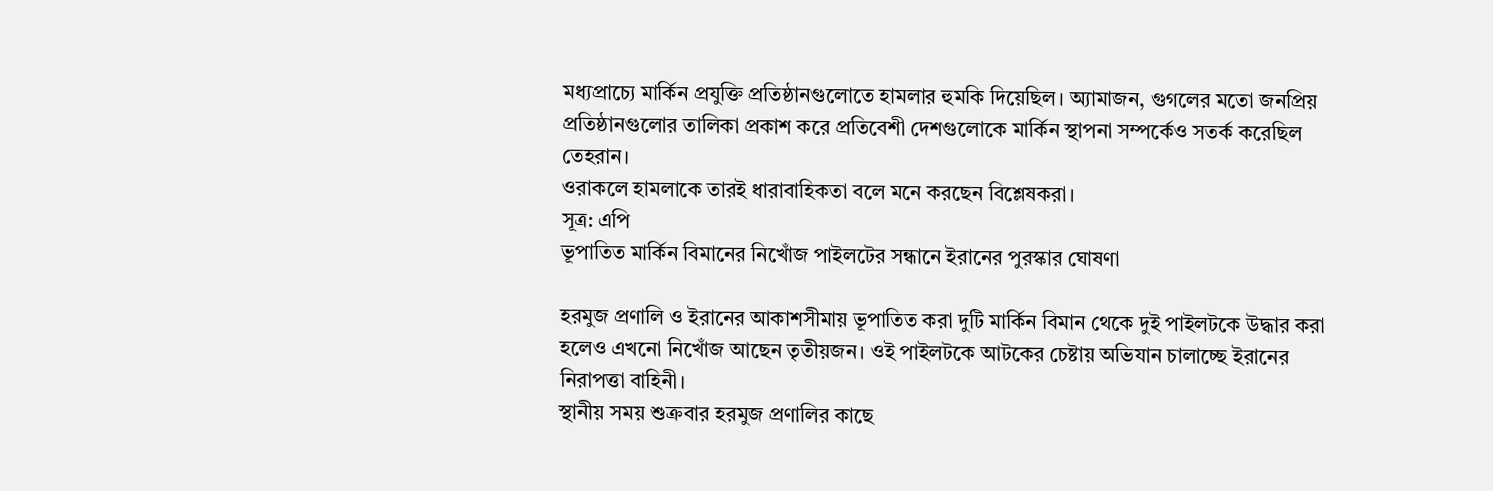মধ্যপ্রাচ্যে মার্কিন প্রযুক্তি প্রতিষ্ঠানগুলোতে হামলার হুমকি দিয়েছিল। অ্যামাজন, গুগলের মতো জনপ্রিয় প্রতিষ্ঠানগুলোর তালিকা প্রকাশ করে প্রতিবেশী দেশগুলোকে মার্কিন স্থাপনা সম্পর্কেও সতর্ক করেছিল তেহরান।
ওরাকলে হামলাকে তারই ধারাবাহিকতা বলে মনে করছেন বিশ্লেষকরা।
সূত্র: এপি
ভূপাতিত মার্কিন বিমানের নিখোঁজ পাইলটের সন্ধানে ইরানের পুরস্কার ঘোষণা

হরমুজ প্রণালি ও ইরানের আকাশসীমায় ভূপাতিত করা দুটি মার্কিন বিমান থেকে দুই পাইলটকে উদ্ধার করা হলেও এখনো নিখোঁজ আছেন তৃতীয়জন। ওই পাইলটকে আটকের চেষ্টায় অভিযান চালাচ্ছে ইরানের নিরাপত্তা বাহিনী।
স্থানীয় সময় শুক্রবার হরমুজ প্রণালির কাছে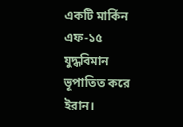একটি মার্কিন এফ-১৫ যুদ্ধবিমান ভূপাতিত করে ইরান।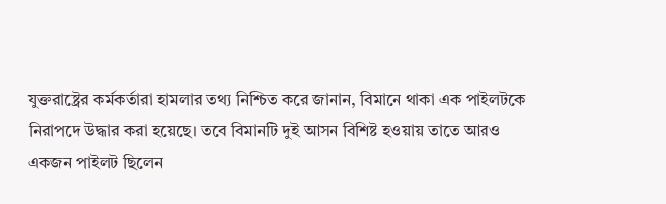যুক্তরাষ্ট্রের কর্মকর্তারা হামলার তথ্য নিশ্চিত করে জানান, বিমানে থাকা এক পাইলটকে নিরাপদে উদ্ধার করা হয়েছে। তবে বিমানটি দুই আসন বিশিষ্ট হওয়ায় তাতে আরও একজন পাইলট ছিলেন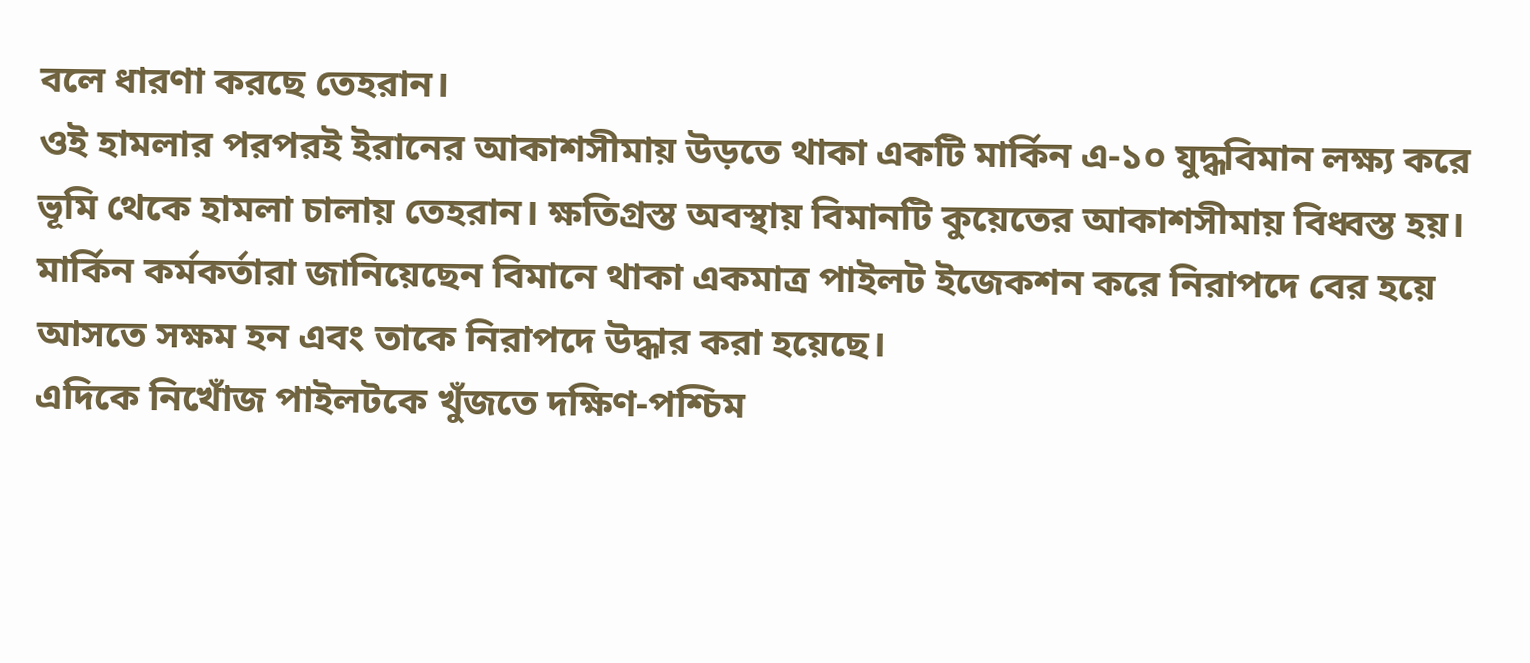বলে ধারণা করছে তেহরান।
ওই হামলার পরপরই ইরানের আকাশসীমায় উড়তে থাকা একটি মার্কিন এ-১০ যুদ্ধবিমান লক্ষ্য করে ভূমি থেকে হামলা চালায় তেহরান। ক্ষতিগ্রস্ত অবস্থায় বিমানটি কুয়েতের আকাশসীমায় বিধ্বস্ত হয়।
মার্কিন কর্মকর্তারা জানিয়েছেন বিমানে থাকা একমাত্র পাইলট ইজেকশন করে নিরাপদে বের হয়ে আসতে সক্ষম হন এবং তাকে নিরাপদে উদ্ধার করা হয়েছে।
এদিকে নিখোঁজ পাইলটকে খুঁজতে দক্ষিণ-পশ্চিম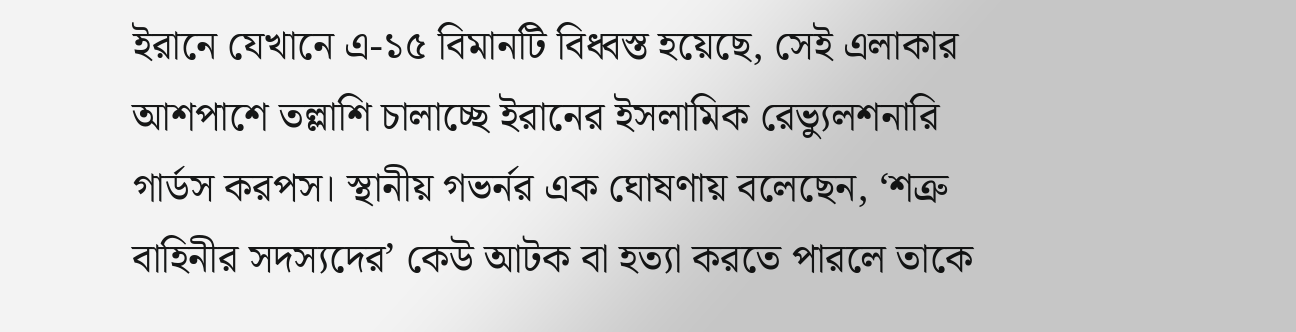ইরানে যেখানে এ-১৫ বিমানটি বিধ্বস্ত হয়েছে, সেই এলাকার আশপাশে তল্লাশি চালাচ্ছে ইরানের ইসলামিক রেভ্যুলশনারি গার্ডস করপস। স্থানীয় গভর্নর এক ঘোষণায় বলেছেন, ‘শত্রু বাহিনীর সদস্যদের’ কেউ আটক বা হত্যা করতে পারলে তাকে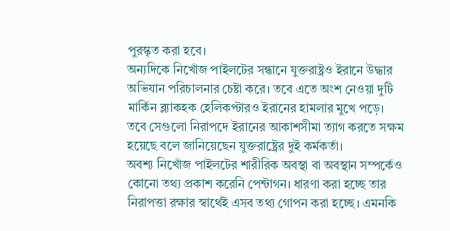পুরস্কৃত করা হবে।
অন্যদিকে নিখোঁজ পাইলটের সন্ধানে যুক্তরাষ্ট্রও ইরানে উদ্ধার অভিযান পরিচালনার চেষ্টা করে। তবে এতে অংশ নেওয়া দুটি মার্কিন ব্ল্যাকহক হেলিকপ্টারও ইরানের হামলার মুখে পড়ে। তবে সেগুলো নিরাপদে ইরানের আকাশসীমা ত্যাগ করতে সক্ষম হয়েছে বলে জানিয়েছেন যুক্তরাষ্ট্রের দুই কর্মকর্তা।
অবশ্য নিখোঁজ পাইলটের শারীরিক অবস্থা বা অবস্থান সম্পর্কেও কোনো তথ্য প্রকাশ করেনি পেন্টাগন। ধারণা করা হচ্ছে তার নিরাপত্তা রক্ষার স্বার্থেই এসব তথ্য গোপন করা হচ্ছে। এমনকি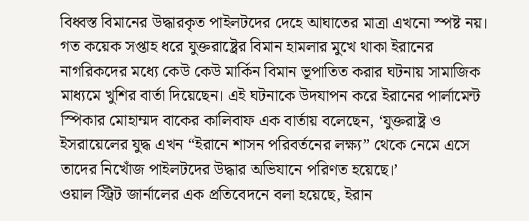বিধ্বস্ত বিমানের উদ্ধারকৃত পাইলটদের দেহে আঘাতের মাত্রা এখনো স্পষ্ট নয়।
গত কয়েক সপ্তাহ ধরে যুক্তরাষ্ট্রের বিমান হামলার মুখে থাকা ইরানের নাগরিকদের মধ্যে কেউ কেউ মার্কিন বিমান ভূপাতিত করার ঘটনায় সামাজিক মাধ্যমে খুশির বার্তা দিয়েছেন। এই ঘটনাকে উদযাপন করে ইরানের পার্লামেন্ট স্পিকার মোহাম্মদ বাকের কালিবাফ এক বার্তায় বলেছেন, ‘যুক্তরাষ্ট্র ও ইসরায়েলের যুদ্ধ এখন “ইরানে শাসন পরিবর্তনের লক্ষ্য” থেকে নেমে এসে তাদের নিখোঁজ পাইলটদের উদ্ধার অভিযানে পরিণত হয়েছে।’
ওয়াল স্ট্রিট জার্নালের এক প্রতিবেদনে বলা হয়েছে, ইরান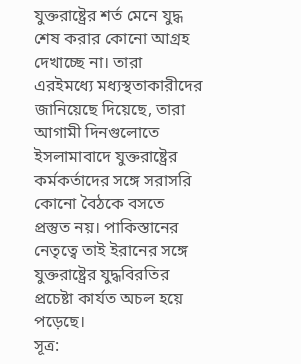যুক্তরাষ্ট্রের শর্ত মেনে যুদ্ধ শেষ করার কোনো আগ্রহ দেখাচ্ছে না। তারা এরইমধ্যে মধ্যস্থতাকারীদের জানিয়েছে দিয়েছে, তারা আগামী দিনগুলোতে ইসলামাবাদে যুক্তরাষ্ট্রের কর্মকর্তাদের সঙ্গে সরাসরি কোনো বৈঠকে বসতে প্রস্তুত নয়। পাকিস্তানের নেতৃত্বে তাই ইরানের সঙ্গে যুক্তরাষ্ট্রের যুদ্ধবিরতির প্রচেষ্টা কার্যত অচল হয়ে পড়েছে।
সূত্র: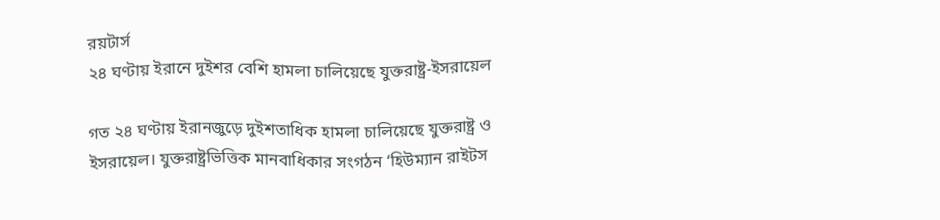রয়টার্স
২৪ ঘণ্টায় ইরানে দুইশর বেশি হামলা চালিয়েছে যুক্তরাষ্ট্র-ইসরায়েল

গত ২৪ ঘণ্টায় ইরানজুড়ে দুইশতাধিক হামলা চালিয়েছে যুক্তরাষ্ট্র ও ইসরায়েল। যুক্তরাষ্ট্রভিত্তিক মানবাধিকার সংগঠন ‘হিউম্যান রাইটস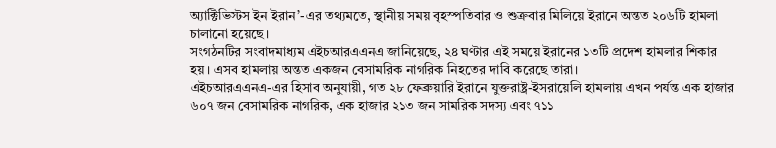অ্যাক্টিভিস্টস ইন ইরান’-এর তথ্যমতে, স্থানীয় সময় বৃহস্পতিবার ও শুক্রবার মিলিয়ে ইরানে অন্তত ২০৬টি হামলা চালানো হয়েছে।
সংগঠনটির সংবাদমাধ্যম এইচআরএএনএ জানিয়েছে, ২৪ ঘণ্টার এই সময়ে ইরানের ১৩টি প্রদেশ হামলার শিকার হয়। এসব হামলায় অন্তত একজন বেসামরিক নাগরিক নিহতের দাবি করেছে তারা।
এইচআরএএনএ-এর হিসাব অনুযায়ী, গত ২৮ ফেব্রুয়ারি ইরানে যুক্তরাষ্ট্র-ইসরায়েলি হামলায় এখন পর্যন্ত এক হাজার ৬০৭ জন বেসামরিক নাগরিক, এক হাজার ২১৩ জন সামরিক সদস্য এবং ৭১১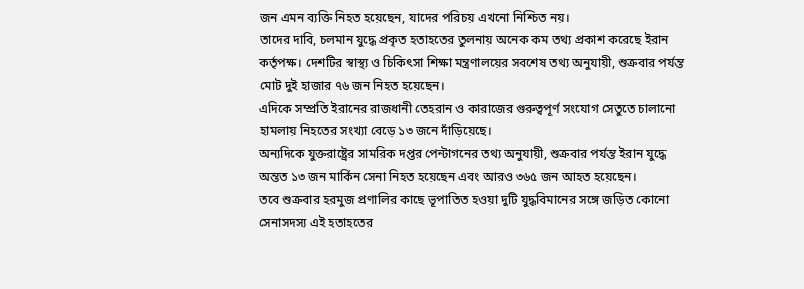জন এমন ব্যক্তি নিহত হয়েছেন, যাদের পরিচয় এখনো নিশ্চিত নয়।
তাদের দাবি, চলমান যুদ্ধে প্রকৃত হতাহতের তুলনায় অনেক কম তথ্য প্রকাশ করেছে ইরান কর্তৃপক্ষ। দেশটির স্বাস্থ্য ও চিকিৎসা শিক্ষা মন্ত্রণালয়ের সবশেষ তথ্য অনুযায়ী, শুক্রবার পর্যন্ত মোট দুই হাজার ৭৬ জন নিহত হয়েছেন।
এদিকে সম্প্রতি ইরানের রাজধানী তেহরান ও কারাজের গুরুত্বপূর্ণ সংযোগ সেতুতে চালানো হামলায় নিহতের সংখ্যা বেড়ে ১৩ জনে দাঁড়িয়েছে।
অন্যদিকে যুক্তরাষ্ট্রের সামরিক দপ্তর পেন্টাগনের তথ্য অনুযায়ী, শুক্রবার পর্যন্ত ইরান যুদ্ধে অন্তত ১৩ জন মার্কিন সেনা নিহত হয়েছেন এবং আরও ৩৬৫ জন আহত হয়েছেন।
তবে শুক্রবার হরমুজ প্রণালির কাছে ভূপাতিত হওয়া দুটি যুদ্ধবিমানের সঙ্গে জড়িত কোনো সেনাসদস্য এই হতাহতের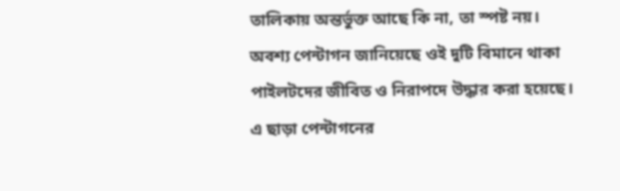তালিকায় অন্তর্ভুক্ত আছে কি না, তা স্পষ্ট নয়। অবশ্য পেন্টাগন জানিয়েছে ওই দুটি বিমানে থাকা পাইলটদের জীবিত ও নিরাপদে উদ্ধার করা হয়েছে।
এ ছাড়া পেন্টাগনের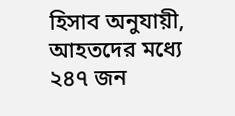হিসাব অনুযায়ী, আহতদের মধ্যে ২৪৭ জন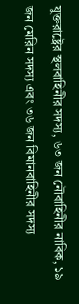যুক্তরাষ্ট্রের স্থলবাহিনীর সদস্য, ৬৩ জন নৌবাহিনীর নাবিক, ১৯ জন মেরিন সদস্য এবং ৩৬ জন বিমানবাহিনীর সদস্য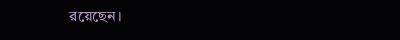রয়েছেন।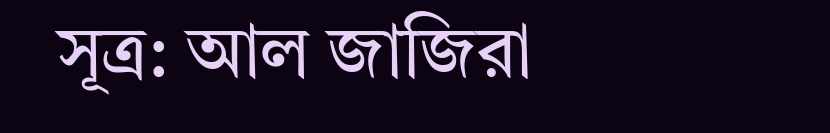সূত্র: আল জাজিরা